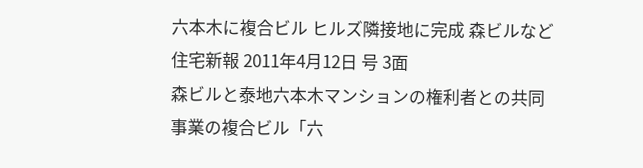六本木に複合ビル ヒルズ隣接地に完成 森ビルなど
住宅新報 2011年4月12日 号 3面
森ビルと泰地六本木マンションの権利者との共同事業の複合ビル「六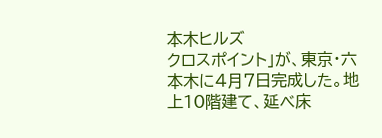本木ヒルズ
クロスポイント」が、東京・六本木に4月7日完成した。地上10階建て、延べ床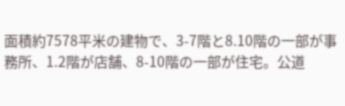面積約7578平米の建物で、3-7階と8.10階の一部が事務所、1.2階が店舗、8-10階の一部が住宅。公道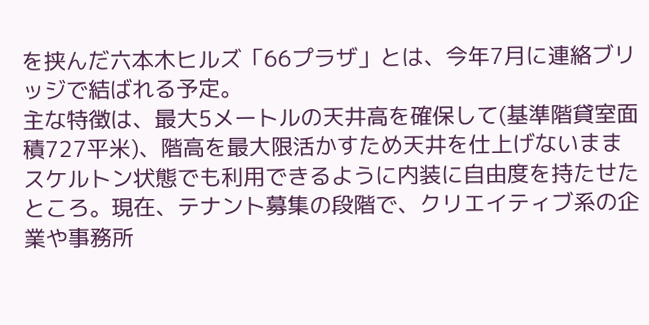を挟んだ六本木ヒルズ「66プラザ」とは、今年7月に連絡ブリッジで結ばれる予定。
主な特徴は、最大5メートルの天井高を確保して(基準階貸室面積727平米)、階高を最大限活かすため天井を仕上げないままスケルトン状態でも利用できるように内装に自由度を持たせたところ。現在、テナント募集の段階で、クリエイティブ系の企業や事務所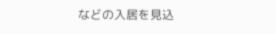などの入居を見込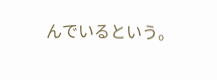んでいるという。